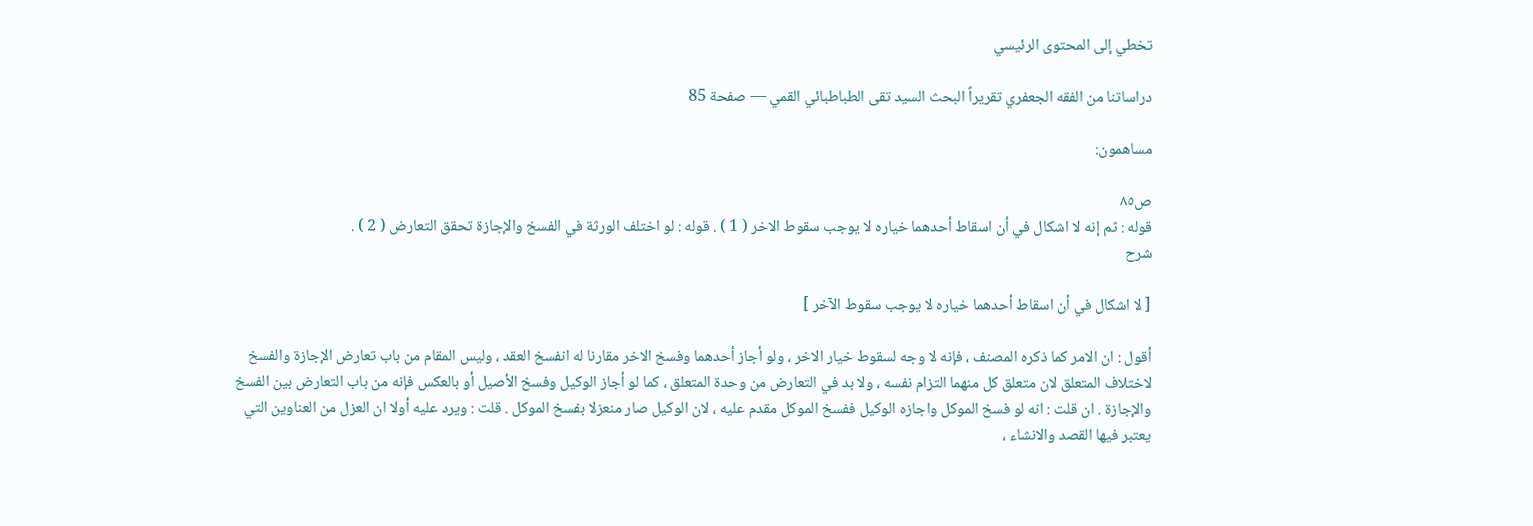تخطي إلى المحتوى الرئيسي

دراساتنا من الفقه الجعفري تقريراً البحث السيد تقى الطباطبائي القمي — صفحة 85

مساهمون:

ص٨٥
قوله : ثم إنه لا اشكال في أن اسقاط أحدهما خياره لا يوجب سقوط الاخر ( 1 ) . قوله : لو اختلف الورثة في الفسخ والإجازة تحقق التعارض ( 2 ) .
شرح

[ لا اشكال في أن اسقاط أحدهما خياره لا يوجب سقوط الآخر ]

أقول : ان الامر كما ذكره المصنف ، فإنه لا وجه لسقوط خيار الاخر ، ولو أجاز أحدهما وفسخ الاخر مقارنا له انفسخ العقد ، وليس المقام من باب تعارض الإجازة والفسخ لاختلاف المتعلق لان متعلق كل منهما التزام نفسه ، ولا بد في التعارض من وحدة المتعلق ، كما لو أجاز الوكيل وفسخ الأصيل أو بالعكس فإنه من باب التعارض بين الفسخ والإجازة . ان قلت : انه لو فسخ الموكل واجازه الوكيل ففسخ الموكل مقدم عليه ، لان الوكيل صار منعزلا بفسخ الموكل . قلت : ويرد عليه أولا ان العزل من العناوين التي يعتبر فيها القصد والانشاء ،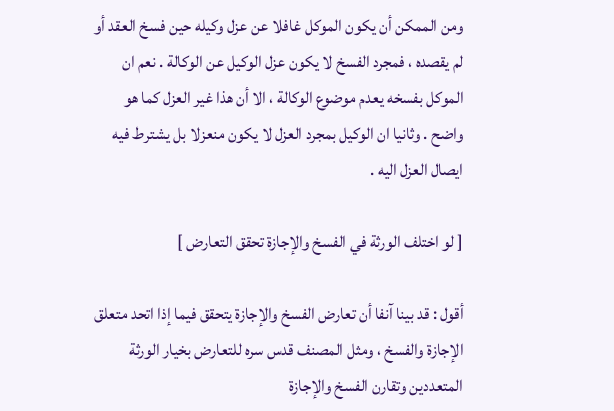ومن الممكن أن يكون الموكل غافلا عن عزل وكيله حين فسخ العقد أو لم يقصده ، فمجرد الفسخ لا يكون عزل الوكيل عن الوكالة . نعم ان الموكل بفسخه يعدم موضوع الوكالة ، الا أن هذا غير العزل كما هو واضح . وثانيا ان الوكيل بمجرد العزل لا يكون منعزلا بل يشترط فيه ايصال العزل اليه .

[ لو اختلف الورثة في الفسخ والإجازة تحقق التعارض ]

أقول : قد بينا آنفا أن تعارض الفسخ والإجازة يتحقق فيما إذا اتحد متعلق الإجازة والفسخ ، ومثل المصنف قدس سره للتعارض بخيار الورثة المتعددين وتقارن الفسخ والإجازة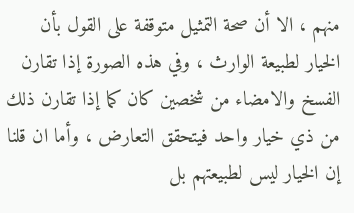منهم ، الا أن صحة التمثيل متوقفة على القول بأن الخيار لطبيعة الوارث ، وفي هذه الصورة إذا تقارن الفسخ والامضاء من شخصين كان كما إذا تقارن ذلك من ذي خيار واحد فيتحقق التعارض ، وأما ان قلنا إن الخيار ليس لطبيعتهم بل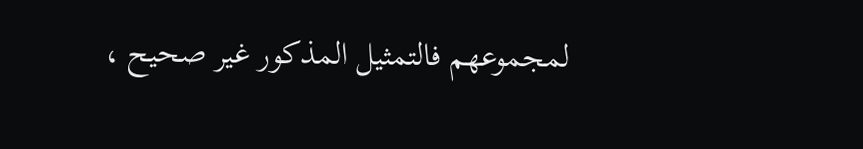لمجموعهم فالتمثيل المذكور غير صحيح ،